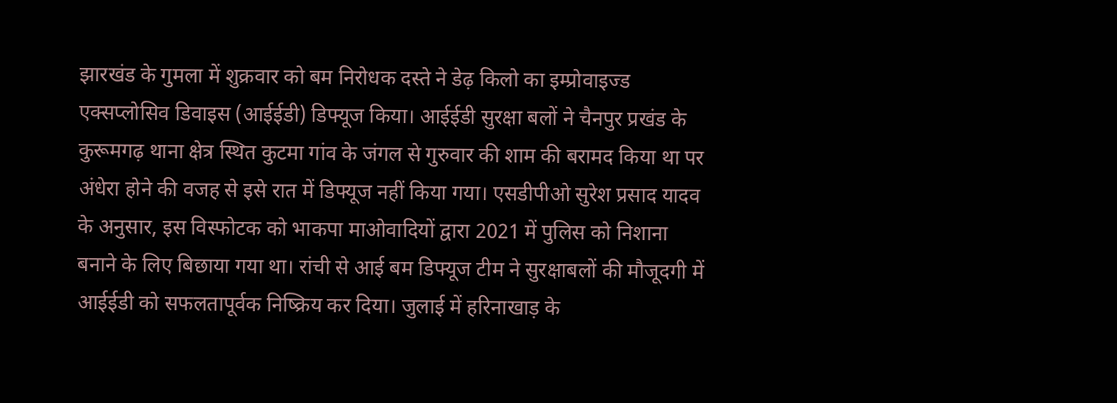झारखंड के गुमला में शुक्रवार को बम निरोधक दस्ते ने डेढ़ किलो का इम्प्रोवाइज्ड एक्सप्लोसिव डिवाइस (आईईडी) डिफ्यूज किया। आईईडी सुरक्षा बलों ने चैनपुर प्रखंड के कुरूमगढ़ थाना क्षेत्र स्थित कुटमा गांव के जंगल से गुरुवार की शाम की बरामद किया था पर अंधेरा होने की वजह से इसे रात में डिफ्यूज नहीं किया गया। एसडीपीओ सुरेश प्रसाद यादव के अनुसार, इस विस्फोटक को भाकपा माओवादियों द्वारा 2021 में पुलिस को निशाना बनाने के लिए बिछाया गया था। रांची से आई बम डिफ्यूज टीम ने सुरक्षाबलों की मौजूदगी में आईईडी को सफलतापूर्वक निष्क्रिय कर दिया। जुलाई में हरिनाखाड़ के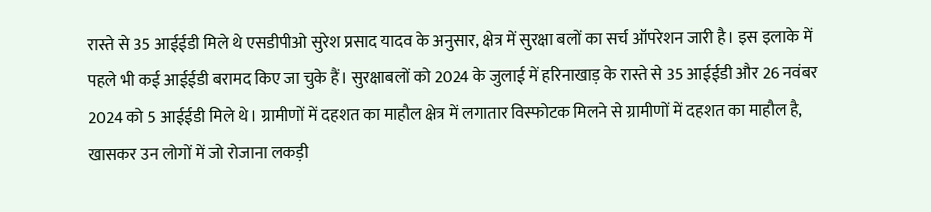रास्ते से 35 आईईडी मिले थे एसडीपीओ सुरेश प्रसाद यादव के अनुसार, क्षेत्र में सुरक्षा बलों का सर्च ऑपरेशन जारी है। इस इलाके में पहले भी कई आईईडी बरामद किए जा चुके हैं। सुरक्षाबलों को 2024 के जुलाई में हरिनाखाड़ के रास्ते से 35 आईईडी और 26 नवंबर 2024 को 5 आईईडी मिले थे। ग्रामीणों में दहशत का माहौल क्षेत्र में लगातार विस्फोटक मिलने से ग्रामीणों में दहशत का माहौल है, खासकर उन लोगों में जो रोजाना लकड़ी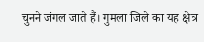चुनने जंगल जाते हैं। गुमला जिले का यह क्षेत्र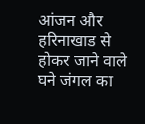आंजन और हरिनाखाड से होकर जाने वाले घने जंगल का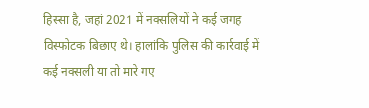हिस्सा है, जहां 2021 में नक्सलियों ने कई जगह विस्फोटक बिछाए थे। हालांकि पुलिस की कार्रवाई में कई नक्सली या तो मारे गए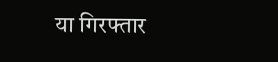या गिरफ्तार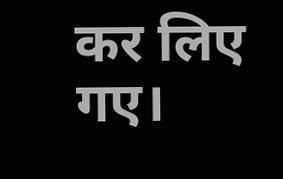कर लिए गए।